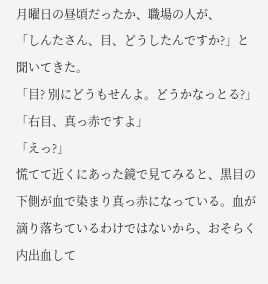月曜日の昼頃だったか、職場の人が、
「しんたさん、目、どうしたんですか?」と聞いてきた。
「目? 別にどうもせんよ。どうかなっとる?」
「右目、真っ赤ですよ」
「えっ?」
慌てて近くにあった鏡で見てみると、黒目の下側が血で染まり真っ赤になっている。血が滴り落ちているわけではないから、おそらく内出血して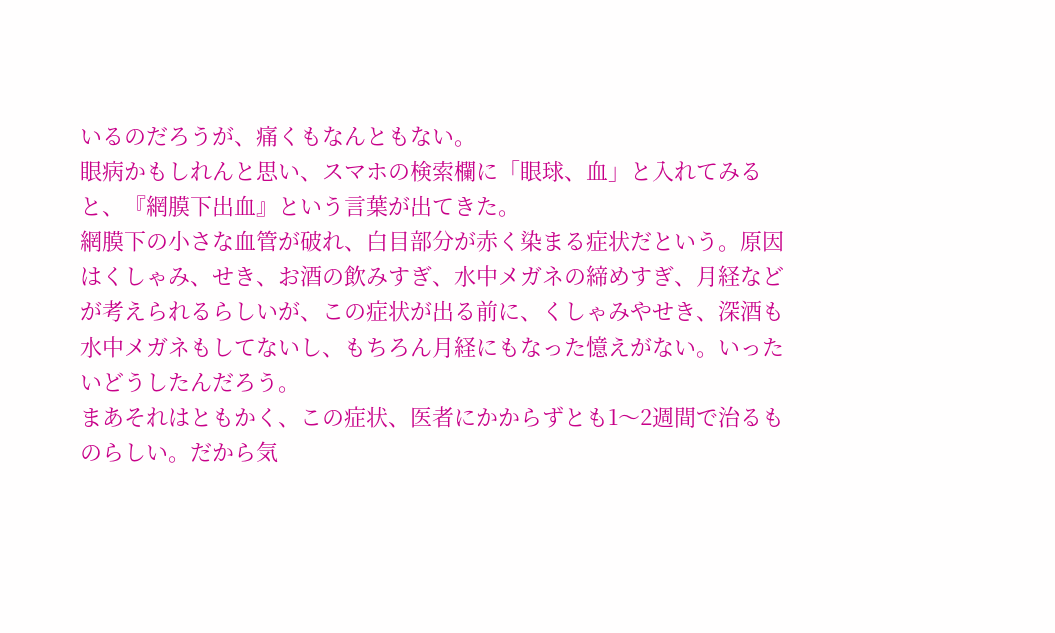いるのだろうが、痛くもなんともない。
眼病かもしれんと思い、スマホの検索欄に「眼球、血」と入れてみると、『網膜下出血』という言葉が出てきた。
網膜下の小さな血管が破れ、白目部分が赤く染まる症状だという。原因はくしゃみ、せき、お酒の飲みすぎ、水中メガネの締めすぎ、月経などが考えられるらしいが、この症状が出る前に、くしゃみやせき、深酒も水中メガネもしてないし、もちろん月経にもなった憶えがない。いったいどうしたんだろう。
まあそれはともかく、この症状、医者にかからずとも1〜2週間で治るものらしい。だから気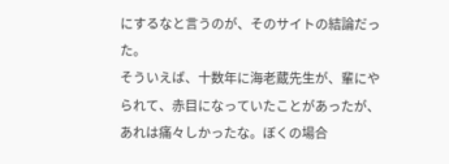にするなと言うのが、そのサイトの結論だった。
そういえば、十数年に海老蔵先生が、輩にやられて、赤目になっていたことがあったが、あれは痛々しかったな。ぼくの場合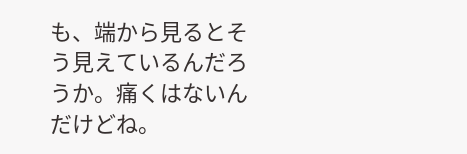も、端から見るとそう見えているんだろうか。痛くはないんだけどね。